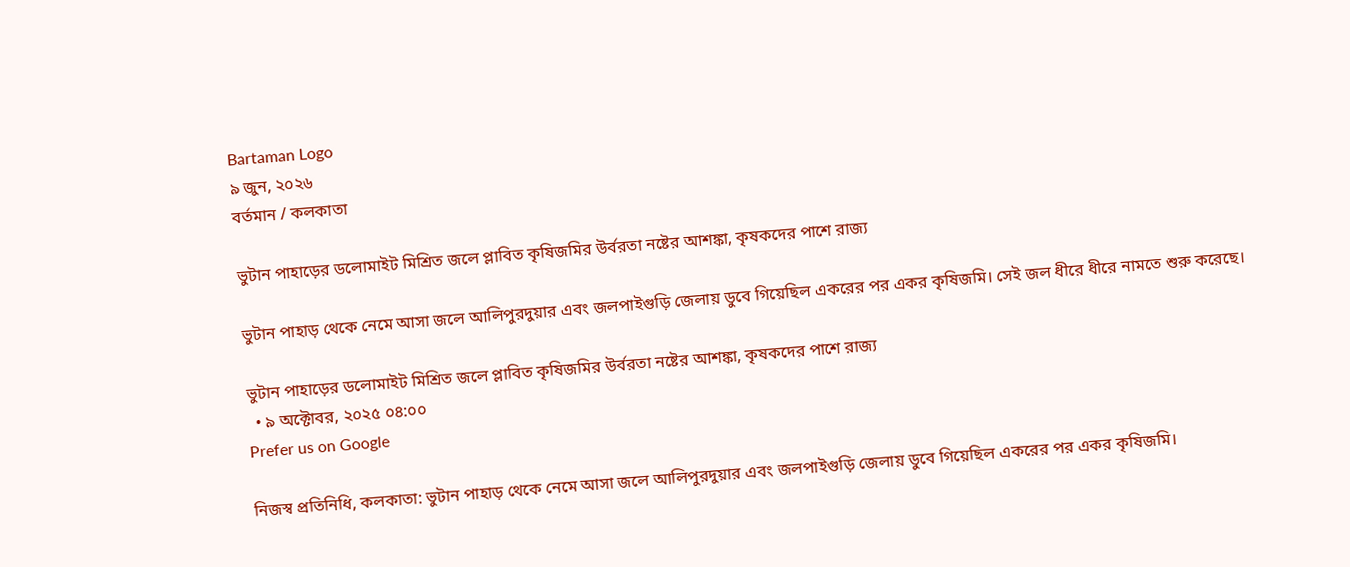Bartaman Logo
৯ জুন, ২০২৬
বর্তমান / কলকাতা

ভুটান পাহাড়ের ডলোমাইট মিশ্রিত জলে প্লাবিত কৃষিজমির উর্বরতা নষ্টের আশঙ্কা, কৃষকদের পাশে রাজ্য

ভুটান পাহাড় থেকে নেমে আসা জলে আলিপুরদুয়ার এবং জলপাইগুড়ি জেলায় ডুবে গিয়েছিল একরের পর একর কৃষিজমি। সেই জল ধীরে ধীরে নামতে শুরু করেছে।

ভুটান পাহাড়ের ডলোমাইট মিশ্রিত জলে প্লাবিত কৃষিজমির উর্বরতা নষ্টের আশঙ্কা, কৃষকদের পাশে রাজ্য
  • ৯ অক্টোবর, ২০২৫ ০৪:০০
Prefer us on Google

নিজস্ব প্রতিনিধি, কলকাতা: ভুটান পাহাড় থেকে নেমে আসা জলে আলিপুরদুয়ার এবং জলপাইগুড়ি জেলায় ডুবে গিয়েছিল একরের পর একর কৃষিজমি।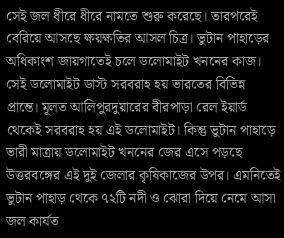সেই জল ধীরে ধীরে নামতে শুরু করেছে। তারপরেই বেরিয়ে আসছে ক্ষয়ক্ষতির আসল চিত্র। ভুটান পাহাড়ের অধিকাংশ জায়গাতেই চলে ডলোমাইট খননের কাজ। সেই ডলোমাইট ডাস্ট সরবরাহ হয় ভারতের বিভিন্ন প্রান্তে। মূলত আলিপুরদুয়ারের বীরপাড়া রেল ইয়ার্ড থেকেই সরবরাহ হয় এই ডলোমাইট। কিন্তু ভুটান পাহাড়ে ভারী মাত্রায় ডলোমাইট খননের জের এসে পড়ছে উত্তরবঙ্গের এই দুই জেলার কৃষিকাজের উপর। এমনিতেই ভুটান পাহাড় থেকে ৭২টি নদী ও ঝোরা দিয়ে নেমে আসা জল কার্যত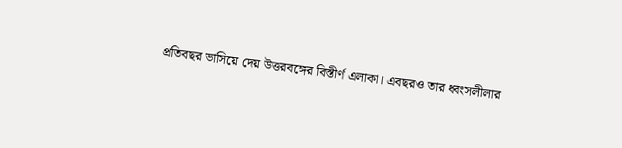প্রতিবছর ভাসিয়ে দেয় উত্তরবঙ্গের বিস্তীর্ণ এলাকা। এবছরও তার ধ্বংসলীলার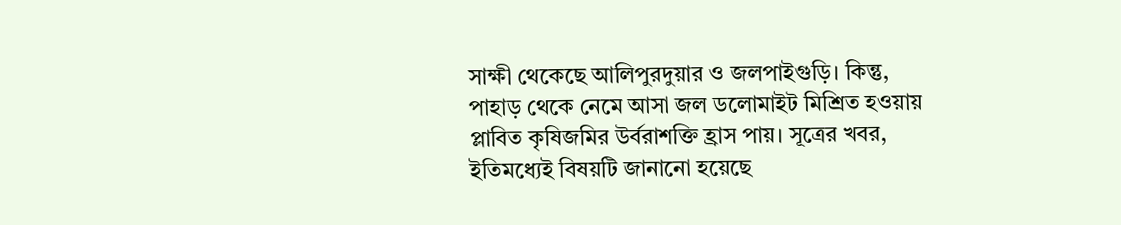সাক্ষী থেকেছে আলিপুরদুয়ার ও জলপাইগুড়ি। কিন্তু, পাহাড় থেকে নেমে আসা জল ডলোমাইট মিশ্রিত হওয়ায় প্লাবিত কৃষিজমির উর্বরাশক্তি হ্রাস পায়। সূত্রের খবর, ইতিমধ্যেই বিষয়টি জানানো হয়েছে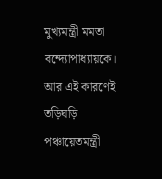মুখ্যমন্ত্রী মমতা বন্দ্যোপাধ্যায়কে। আর এই কারণেই তড়িঘড়ি পঞ্চায়েতমন্ত্রী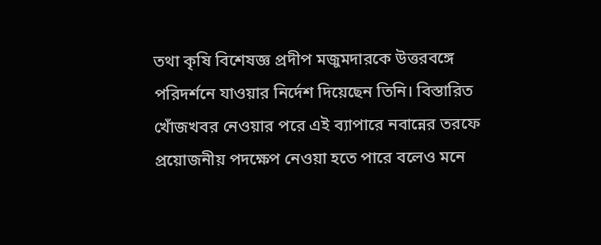তথা কৃষি বিশেষজ্ঞ প্রদীপ মজুমদারকে উত্তরবঙ্গে পরিদর্শনে যাওয়ার নির্দেশ দিয়েছেন তিনি। বিস্তারিত খোঁজখবর নেওয়ার পরে এই ব্যাপারে নবান্নের তরফে প্রয়োজনীয় পদক্ষেপ নেওয়া হতে পারে বলেও মনে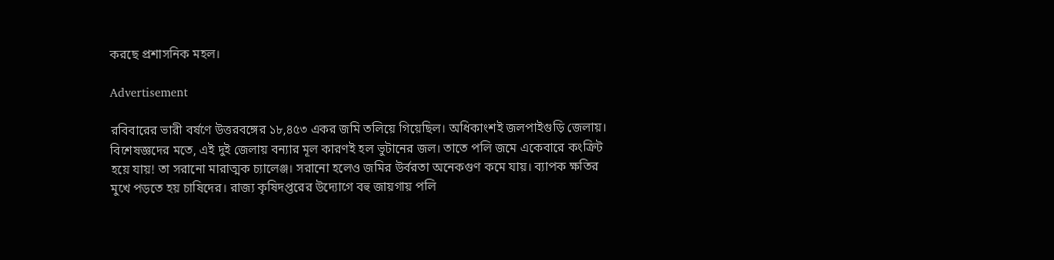করছে প্রশাসনিক মহল।

Advertisement

রবিবারের ভারী বর্ষণে উত্তরবঙ্গের ১৮,৪৫৩ একর জমি তলিয়ে গিয়েছিল। অধিকাংশই জলপাইগুড়ি জেলায়। বিশেষজ্ঞদের মতে, এই দুই জেলায় বন্যার মূল কারণই হল ভুটানের জল। তাতে পলি জমে একেবারে কংক্রিট হয়ে যায়! তা সরানো মারাত্মক চ্যালেঞ্জ। সরানো হলেও জমির উর্বরতা অনেকগুণ কমে যায়। ব্যাপক ক্ষতির মুখে পড়তে হয় চাষিদের। রাজ্য কৃষিদপ্তরের উদ্যোগে বহু জায়গায় পলি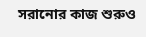সরানোর কাজ শুরুও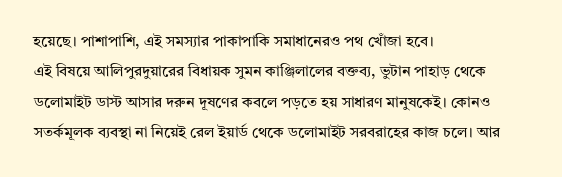হয়েছে। পাশাপাশি, এই সমস্যার পাকাপাকি সমাধানেরও পথ খোঁজা হবে।
এই বিষয়ে আলিপুরদুয়ারের বিধায়ক সুমন কাঞ্জিলালের বক্তব্য, ভুটান পাহাড় থেকে ডলোমাইট ডাস্ট আসার দরুন দূষণের কবলে পড়তে হয় সাধারণ মানুষকেই। কোনও সতর্কমূলক ব্যবস্থা না নিয়েই রেল ইয়ার্ড থেকে ডলোমাইট সরবরাহের কাজ চলে। আর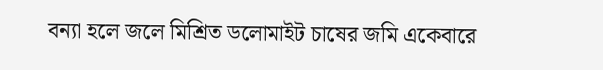বন্যা হলে জলে মিশ্রিত ডলোমাইট চাষের জমি একেবারে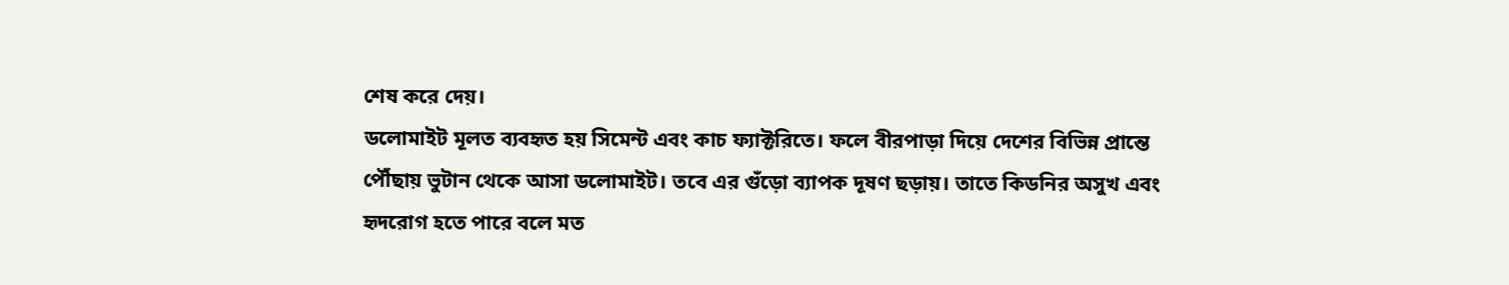শেষ করে দেয়।
ডলোমাইট মূলত ব্যবহৃত হয় সিমেন্ট এবং কাচ ফ্যাক্টরিতে। ফলে বীরপাড়া দিয়ে দেশের বিভিন্ন প্রান্তে পৌঁছায় ভুটান থেকে আসা ডলোমাইট। তবে এর গুঁড়ো ব্যাপক দূষণ ছড়ায়। তাতে কিডনির অসুখ এবং হৃদরোগ হতে পারে বলে মত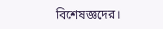বিশেষজ্ঞদের।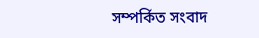সম্পর্কিত সংবাদ